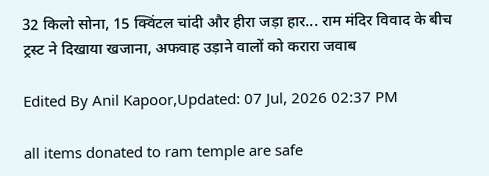32 किलो सोना, 15 क्विंटल चांदी और हीरा जड़ा हार... राम मंदिर विवाद के बीच ट्रस्ट ने दिखाया खजाना, अफवाह उड़ाने वालों को करारा जवाब

Edited By Anil Kapoor,Updated: 07 Jul, 2026 02:37 PM

all items donated to ram temple are safe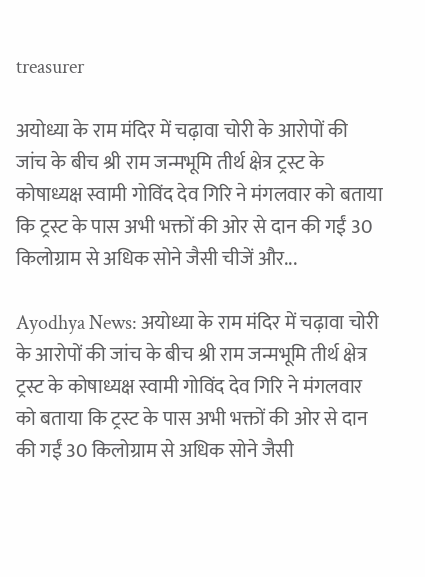treasurer

अयोध्या के राम मंदिर में चढ़ावा चोरी के आरोपों की जांच के बीच श्री राम जन्मभूमि तीर्थ क्षेत्र ट्रस्ट के कोषाध्यक्ष स्वामी गोविंद देव गिरि ने मंगलवार को बताया कि ट्रस्ट के पास अभी भक्तों की ओर से दान की गईं 30 किलोग्राम से अधिक सोने जैसी चीजें और...

Ayodhya News: अयोध्या के राम मंदिर में चढ़ावा चोरी के आरोपों की जांच के बीच श्री राम जन्मभूमि तीर्थ क्षेत्र ट्रस्ट के कोषाध्यक्ष स्वामी गोविंद देव गिरि ने मंगलवार को बताया कि ट्रस्ट के पास अभी भक्तों की ओर से दान की गईं 30 किलोग्राम से अधिक सोने जैसी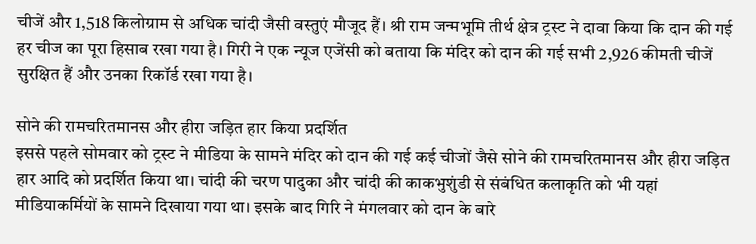चीजें और 1,518 किलोग्राम से अधिक चांदी जैसी वस्तुएं मौजूद हैं। श्री राम जन्मभूमि तीर्थ क्षेत्र ट्रस्ट ने दावा किया कि दान की गई हर चीज का पूरा हिसाब रखा गया है। गिरी ने एक न्यूज एजेंसी को बताया कि मंदिर को दान की गई सभी 2,926 कीमती चीजें सुरक्षित हैं और उनका रिकॉर्ड रखा गया है।

सोने की रामचरितमानस और हीरा जड़ित हार किया प्रदर्शित
इससे पहले सोमवार को ट्रस्ट ने मीडिया के सामने मंदिर को दान की गई कई चीजों जैसे सोने की रामचरितमानस और हीरा जड़ित हार आदि को प्रदर्शित किया था। चांदी की चरण पादुका और चांदी की काकभुशुंडी से संबंधित कलाकृति को भी यहां मीडियाकर्मियों के सामने दिखाया गया था। इसके बाद गिरि ने मंगलवार को दान के बारे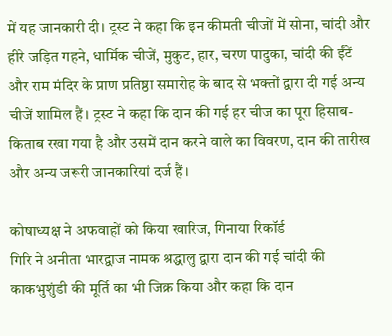में यह जानकारी दी। ट्रस्ट ने कहा कि इन कीमती चीजों में सोना, चांदी और हीरे जड़ित गहने, धार्मिक चीजें, मुकुट, हार, चरण पादुका, चांदी की ईंटें और राम मंदिर के प्राण प्रतिष्ठा समारोह के बाद से भक्तों द्वारा दी गई अन्य चीजें शामिल हैं। ट्रस्ट ने कहा कि दान की गई हर चीज का पूरा हिसाब-किताब रखा गया है और उसमें दान करने वाले का विवरण, दान की तारीख और अन्य जरूरी जानकारियां दर्ज हैं।

कोषाध्यक्ष ने अफवाहों को किया खारिज, गिनाया रिकॉर्ड
गिरि ने अनीता भारद्वाज नामक श्रद्धालु द्वारा दान की गई चांदी की काकभुशुंडी की मूर्ति का भी जिक्र किया और कहा कि दान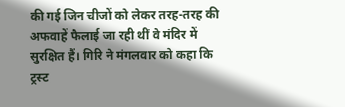की गई जिन चीजों को लेकर तरह-तरह की अफवाहें फैलाई जा रही थीं वे मंदिर में सुरक्षित हैं। गिरि ने मंगलवार को कहा कि ट्रस्ट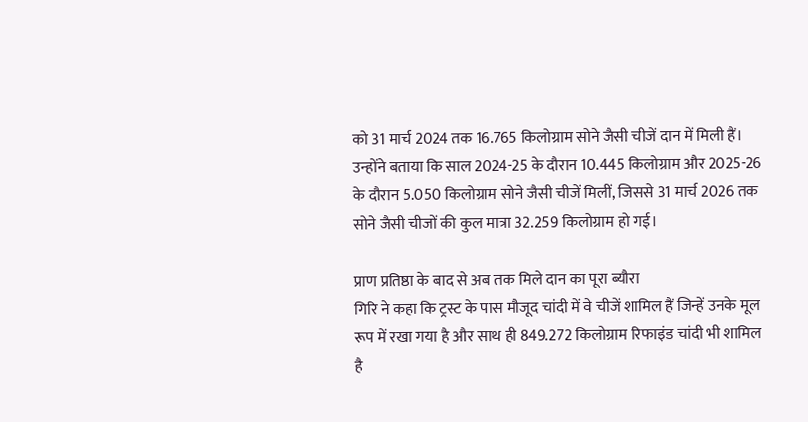को 31 मार्च 2024 तक 16.765 किलोग्राम सोने जैसी चीजें दान में मिली हैं। उन्होंने बताया कि साल 2024-25 के दौरान 10.445 किलोग्राम और 2025-26 के दौरान 5.050 किलोग्राम सोने जैसी चीजें मिलीं, जिससे 31 मार्च 2026 तक सोने जैसी चीजों की कुल मात्रा 32.259 किलोग्राम हो गई।

प्राण प्रतिष्ठा के बाद से अब तक मिले दान का पूरा ब्यौरा
गिरि ने कहा कि ट्रस्ट के पास मौजूद चांदी में वे चीजें शामिल हैं जिन्हें उनके मूल रूप में रखा गया है और साथ ही 849.272 किलोग्राम रिफाइंड चांदी भी शामिल है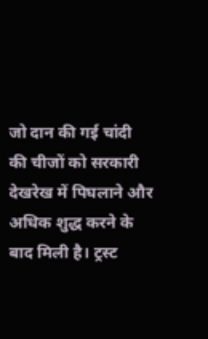जो दान की गई चांदी की चीजों को सरकारी देखरेख में पिघलाने और अधिक शुद्ध करने के बाद मिली है। ट्रस्ट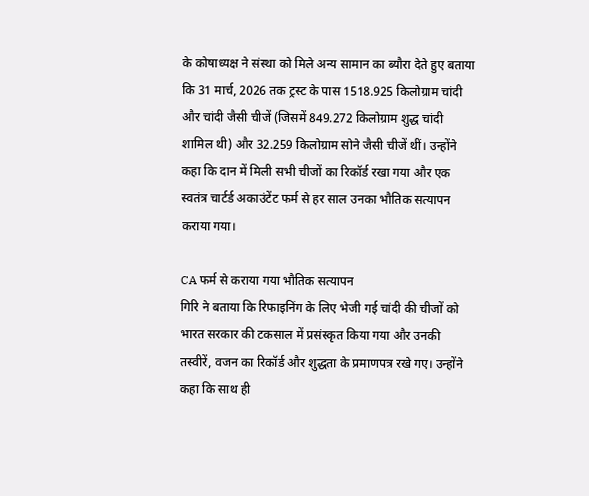के कोषाध्यक्ष ने संस्था को मिले अन्य सामान का ब्यौरा देते हुए बताया कि 31 मार्च, 2026 तक ट्रस्ट के पास 1518.925 किलोग्राम चांदी और चांदी जैसी चीजें (जिसमें 849.272 किलोग्राम शुद्ध चांदी शामिल थी) और 32.259 किलोग्राम सोने जैसी चीजें थीं। उन्होंने कहा कि दान में मिली सभी चीजों का रिकॉर्ड रखा गया और एक स्वतंत्र चार्टर्ड अकाउंटेंट फर्म से हर साल उनका भौतिक सत्यापन कराया गया।

CA फर्म से कराया गया भौतिक सत्यापन
गिरि ने बताया कि रिफाइनिंग के लिए भेजी गई चांदी की चीजों को भारत सरकार की टकसाल में प्रसंस्कृत किया गया और उनकी तस्वीरें, वजन का रिकॉर्ड और शुद्धता के प्रमाणपत्र रखे गए। उन्होंने कहा कि साथ ही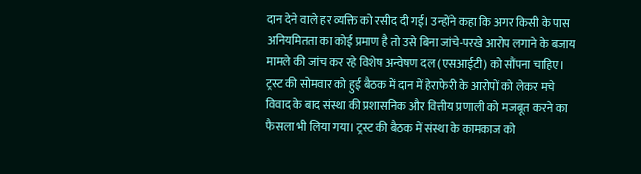दान देने वाले हर व्यक्ति को रसीद दी गई। उन्होंने कहा कि अगर किसी के पास अनियमितता का कोई प्रमाण है तो उसे बिना जांचे-परखे आरोप लगाने के बजाय मामले की जांच कर रहे विशेष अन्वेषण दल (एसआईटी) को सौंपना चाहिए। ट्रस्ट की सोमवार को हुई बैठक में दान में हेराफेरी के आरोपों को लेकर मचे विवाद के बाद संस्था की प्रशासनिक और वित्तीय प्रणाली को मजबूत करने का फैसला भी लिया गया। ट्रस्ट की बैठक में संस्था के कामकाज को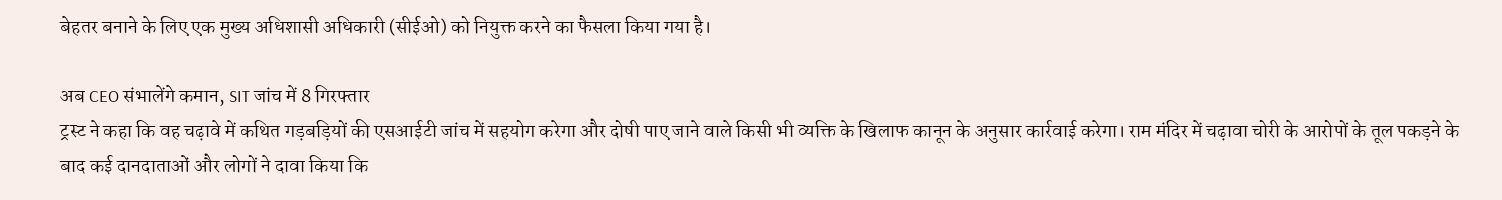बेहतर बनाने के लिए एक मुख्य अधिशासी अधिकारी (सीईओ) को नियुक्त करने का फैसला किया गया है।

अब CEO संभालेंगे कमान, SIT जांच में 8 गिरफ्तार
ट्रस्ट ने कहा कि वह चढ़ावे में कथित गड़बड़ियों की एसआईटी जांच में सहयोग करेगा और दोषी पाए जाने वाले किसी भी व्यक्ति के खिलाफ कानून के अनुसार कार्रवाई करेगा। राम मंदिर में चढ़ावा चोरी के आरोपों के तूल पकड़ने के बाद कई दानदाताओं और लोगों ने दावा किया कि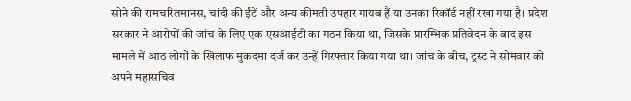सोने की रामचरितमानस, चांदी की ईंटें और अन्य कीमती उपहार गायब हैं या उनका रिकॉर्ड नहीं रखा गया है। प्रदेश सरकार ने आरोपों की जांच के लिए एक एसआईटी का गठन किया था, जिसके प्रारम्भिक प्रतिवेदन के बाद इस मामले में आठ लोगों के खिलाफ मुकदमा दर्ज कर उन्हें गिरफ्तार किया गया था। जांच के बीच, ट्रस्ट ने सोमवार को अपने महासचिव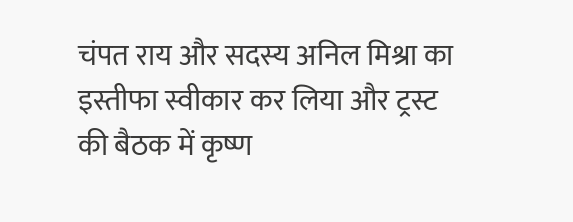चंपत राय और सदस्य अनिल मिश्रा का इस्तीफा स्वीकार कर लिया और ट्रस्ट की बैठक में कृष्ण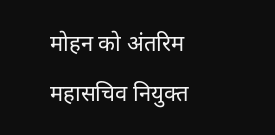मोहन को अंतरिम महासचिव नियुक्त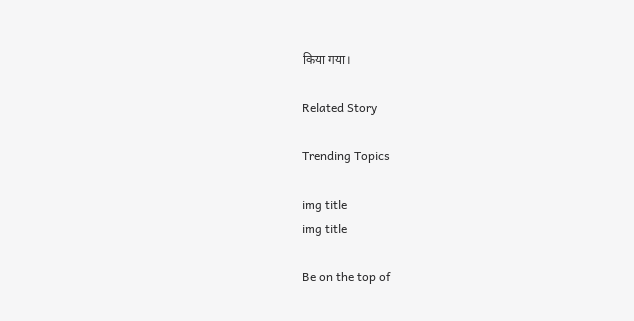किया गया।

Related Story

Trending Topics

img title
img title

Be on the top of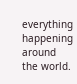everything happening around the world.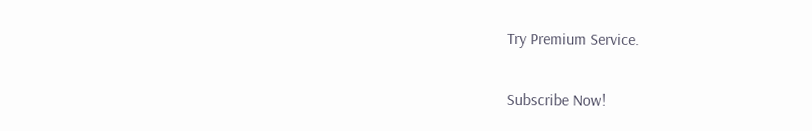Try Premium Service.

Subscribe Now!